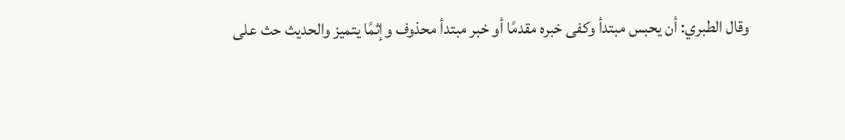وقال الطبري: أن يحبس مبتدأ وكفى خبره مقدمًا أو خبر مبتدأ محذوف وإثمًا يتميز والحديث حث على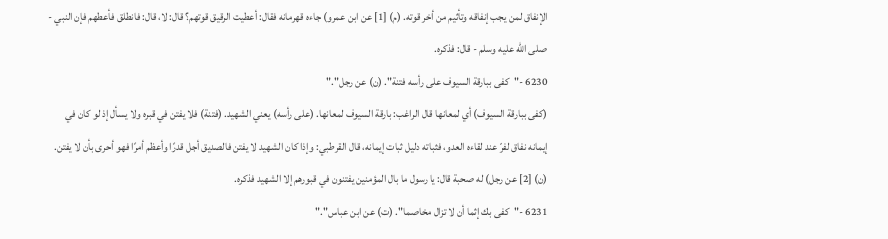الإنفاق لمن يجب إنفاقه وتأثيم من أخر قوته. (م) [1] عن ابن عمرو) جاءه قهرمانه فقال: أعطيت الرقيق قوتهم؟ قال: لا، قال: فانطلق فأعطهم فإن النبي - صلى الله عليه وسلم - قال: فذكره.
6230 -"كفى ببارقة السيوف على رأسه فتنة". (ن) عن رجل"."
(كفى ببارقة السيوف) أي لمعانها قال الراغب: بارقة السيوف لمعانها. (على رأسه) يعني الشهيد. (فتنة) فلا يفتن في قبره ولا يسأل إذ لو كان في إيمانه نفاق لفرّ عند لقاءه العدو، فثباته دليل ثبات إيمانه، قال القرطبي: وإذا كان الشهيد لا يفتن فالصديق أجل قدرًا وأعظم أمرًا فهو أحرى بأن لا يفتن. (ن) [2] عن رجل) له صحبة قال: يا رسول ما بال المؤمنين يفتنون في قبورهم إلا الشهيد فذكره.
6231 -"كفى بك إثما أن لا تزال مخاصما". (ت) عن ابن عباس"."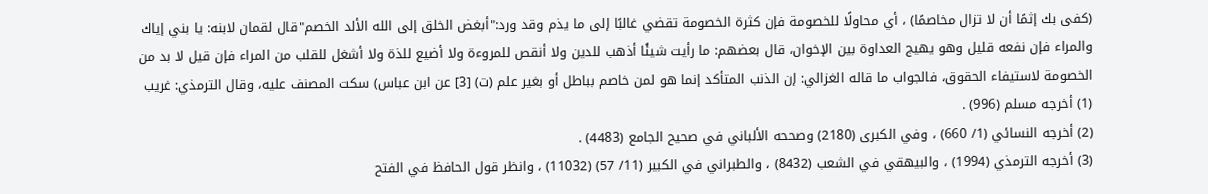(كفى بك إثمًا أن لا تزال مخاصمًا) ، أي محاولًا للخصومة فإن كثرة الخصومة تقضي غالبًا إلى ما يذم وقد ورد:"أبغض الخلق إلى الله الألد الخصم"قال لقمان لابنه: يا بني إياك والمراء فإن نفعه قليل وهو يهيج العداوة بين الإخوان، قال بعضهم: ما رأيت شيئًا أذهب للدين ولا أنقص للمروءة ولا أضيع للذة ولا أشغل للقلب من المراء فإن قيل لا بد من الخصومة لاستيفاء الحقوق، فالجواب ما قاله الغزالي: إن الذنب المتأكد إنما هو لمن خاصم بباطل أو بغير علم (ت) [3] عن ابن عباس) سكت المصنف عليه، وقال الترمذي: غريب
(1) أخرجه مسلم (996) .
(2) أخرجه النسائي (1/ 660) ، وفي الكبرى (2180) وصححه الألباني في صحيح الجامع (4483) .
(3) أخرجه الترمذي (1994) ، والبيهقي في الشعب (8432) ، والطبراني في الكبير (11/ 57) (11032) ، وانظر قول الحافظ في الفتح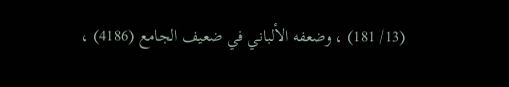(13/ 181) ، وضعفه الألباني في ضعيف الجامع (4186) ،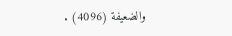والضعيفة (4096) .